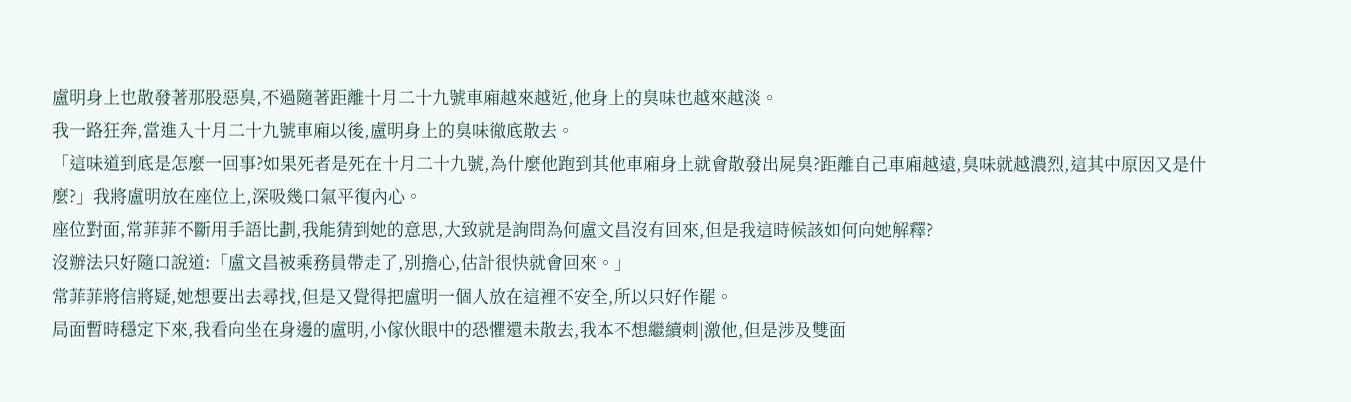盧明身上也散發著那股惡臭,不過隨著距離十月二十九號車廂越來越近,他身上的臭味也越來越淡。
我一路狂奔,當進入十月二十九號車廂以後,盧明身上的臭味徹底散去。
「這味道到底是怎麼一回事?如果死者是死在十月二十九號,為什麼他跑到其他車廂身上就會散發出屍臭?距離自己車廂越遠,臭味就越濃烈,這其中原因又是什麼?」我將盧明放在座位上,深吸幾口氣平復內心。
座位對面,常菲菲不斷用手語比劃,我能猜到她的意思,大致就是詢問為何盧文昌沒有回來,但是我這時候該如何向她解釋?
沒辦法只好隨口說道:「盧文昌被乘務員帶走了,別擔心,估計很快就會回來。」
常菲菲將信將疑,她想要出去尋找,但是又覺得把盧明一個人放在這裡不安全,所以只好作罷。
局面暫時穩定下來,我看向坐在身邊的盧明,小傢伙眼中的恐懼還未散去,我本不想繼續刺|激他,但是涉及雙面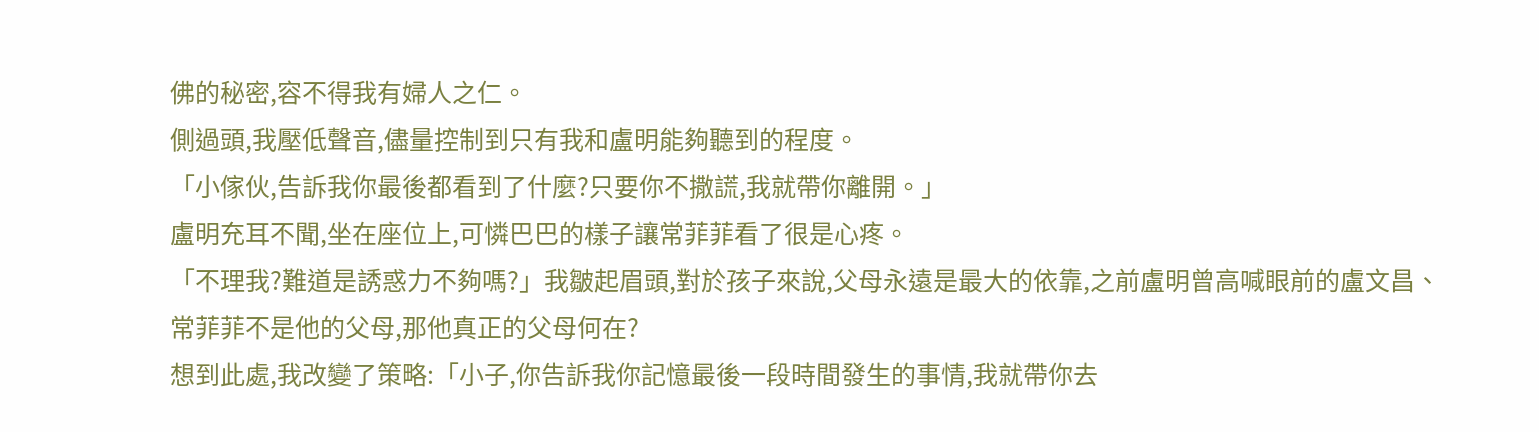佛的秘密,容不得我有婦人之仁。
側過頭,我壓低聲音,儘量控制到只有我和盧明能夠聽到的程度。
「小傢伙,告訴我你最後都看到了什麼?只要你不撒謊,我就帶你離開。」
盧明充耳不聞,坐在座位上,可憐巴巴的樣子讓常菲菲看了很是心疼。
「不理我?難道是誘惑力不夠嗎?」我皺起眉頭,對於孩子來說,父母永遠是最大的依靠,之前盧明曾高喊眼前的盧文昌、常菲菲不是他的父母,那他真正的父母何在?
想到此處,我改變了策略:「小子,你告訴我你記憶最後一段時間發生的事情,我就帶你去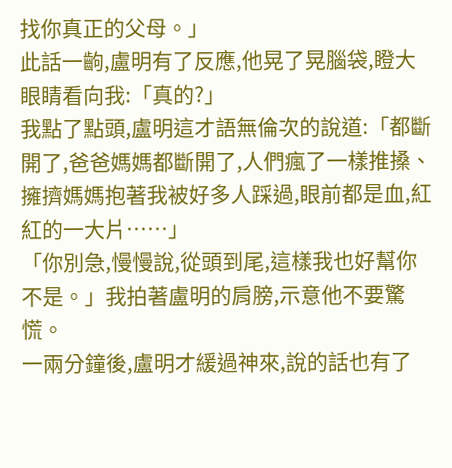找你真正的父母。」
此話一齣,盧明有了反應,他晃了晃腦袋,瞪大眼睛看向我:「真的?」
我點了點頭,盧明這才語無倫次的說道:「都斷開了,爸爸媽媽都斷開了,人們瘋了一樣推搡、擁擠媽媽抱著我被好多人踩過,眼前都是血,紅紅的一大片……」
「你別急,慢慢說,從頭到尾,這樣我也好幫你不是。」我拍著盧明的肩膀,示意他不要驚慌。
一兩分鐘後,盧明才緩過神來,說的話也有了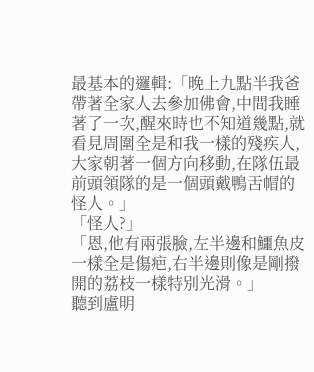最基本的邏輯:「晚上九點半我爸帶著全家人去參加佛會,中間我睡著了一次,醒來時也不知道幾點,就看見周圍全是和我一樣的殘疾人,大家朝著一個方向移動,在隊伍最前頭領隊的是一個頭戴鴨舌帽的怪人。」
「怪人?」
「恩,他有兩張臉,左半邊和鱷魚皮一樣全是傷疤,右半邊則像是剛撥開的荔枝一樣特別光滑。」
聽到盧明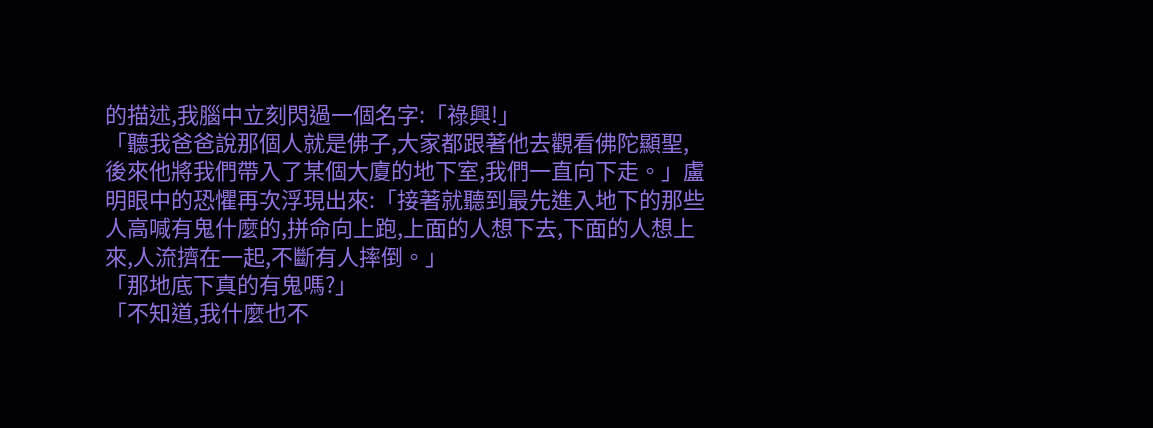的描述,我腦中立刻閃過一個名字:「祿興!」
「聽我爸爸說那個人就是佛子,大家都跟著他去觀看佛陀顯聖,後來他將我們帶入了某個大廈的地下室,我們一直向下走。」盧明眼中的恐懼再次浮現出來:「接著就聽到最先進入地下的那些人高喊有鬼什麼的,拼命向上跑,上面的人想下去,下面的人想上來,人流擠在一起,不斷有人摔倒。」
「那地底下真的有鬼嗎?」
「不知道,我什麼也不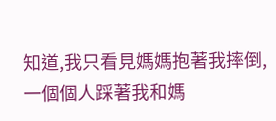知道,我只看見媽媽抱著我摔倒,一個個人踩著我和媽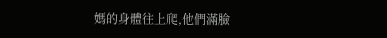媽的身體往上爬,他們滿臉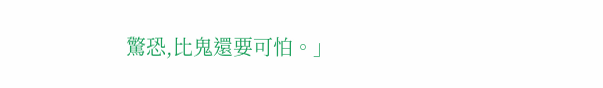驚恐,比鬼還要可怕。」